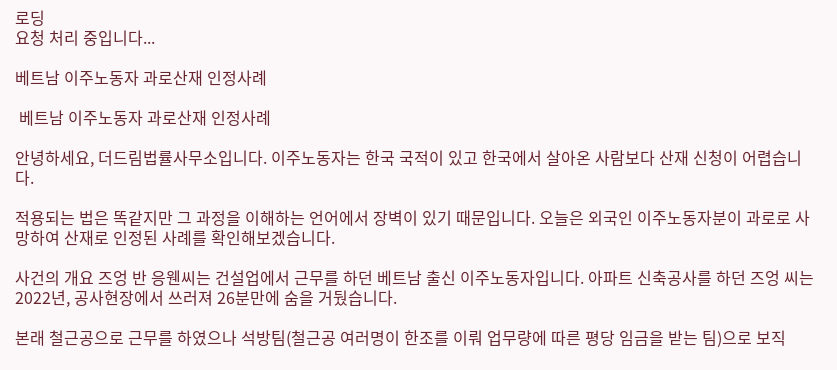로딩
요청 처리 중입니다...

베트남 이주노동자 과로산재 인정사례

 베트남 이주노동자 과로산재 인정사례

안녕하세요, 더드림법률사무소입니다. 이주노동자는 한국 국적이 있고 한국에서 살아온 사람보다 산재 신청이 어렵습니다.

적용되는 법은 똑같지만 그 과정을 이해하는 언어에서 장벽이 있기 때문입니다. 오늘은 외국인 이주노동자분이 과로로 사망하여 산재로 인정된 사례를 확인해보겠습니다.

사건의 개요 즈엉 반 응웬씨는 건설업에서 근무를 하던 베트남 출신 이주노동자입니다. 아파트 신축공사를 하던 즈엉 씨는 2022년, 공사현장에서 쓰러져 26분만에 숨을 거뒀습니다.

본래 철근공으로 근무를 하였으나 석방팀(철근공 여러명이 한조를 이뤄 업무량에 따른 평당 임금을 받는 팀)으로 보직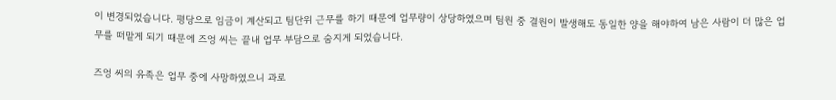이 변경되었습니다. 평당으로 임금이 계산되고 팀단위 근무를 하기 때문에 업무량이 상당하였으며 팀원 중 결원이 발생해도 동일한 양을 해야하여 남은 사람이 더 많은 업무를 떠맡게 되기 때문에 즈엉 씨는 끝내 업무 부담으로 숨지게 되었습니다.

즈엉 씨의 유족은 업무 중에 사망하였으니 과로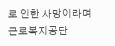로 인한 사망이라며 근로복지공단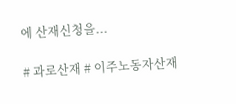에 산재신청을...

# 과로산재 # 이주노동자산재